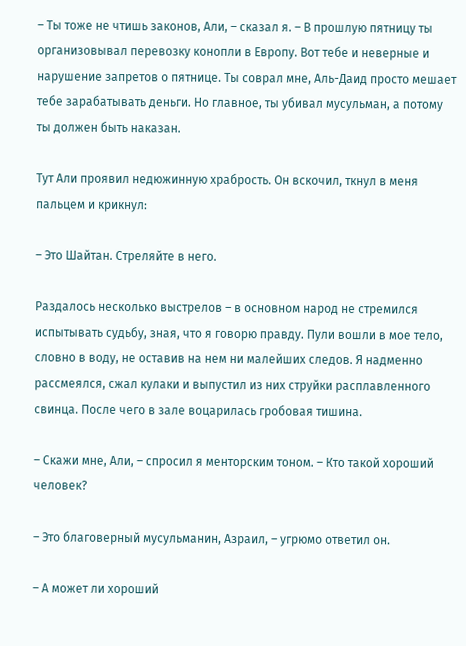– Ты тоже не чтишь законов, Али, – сказал я. – В прошлую пятницу ты организовывал перевозку конопли в Европу. Вот тебе и неверные и нарушение запретов о пятнице. Ты соврал мне, Аль-Даид просто мешает тебе зарабатывать деньги. Но главное, ты убивал мусульман, а потому ты должен быть наказан.

Тут Али проявил недюжинную храбрость. Он вскочил, ткнул в меня пальцем и крикнул:

– Это Шайтан. Стреляйте в него.

Раздалось несколько выстрелов – в основном народ не стремился испытывать судьбу, зная, что я говорю правду. Пули вошли в мое тело, словно в воду, не оставив на нем ни малейших следов. Я надменно рассмеялся, сжал кулаки и выпустил из них струйки расплавленного свинца. После чего в зале воцарилась гробовая тишина.

– Скажи мне, Али, – спросил я менторским тоном. – Кто такой хороший человек?

– Это благоверный мусульманин, Азраил, – угрюмо ответил он.

– А может ли хороший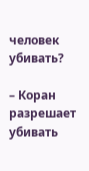человек убивать?

– Коран разрешает убивать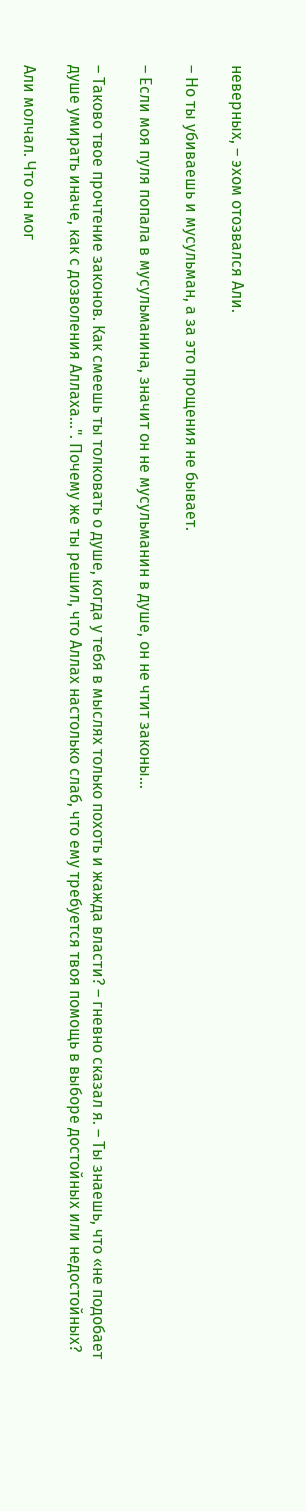неверных, – эхом отозвался Али.

– Но ты убиваешь и мусульман, а за это прощения не бывает.

– Если моя пуля попала в мусульманина, значит он не мусульманин в душе, он не чтит законы…

– Таково твое прочтение законов. Как смеешь ты толковать о душе, когда у тебя в мыслях только похоть и жажда власти? – гневно сказал я. – Ты знаешь, что «не подобает душе умирать иначе, как с дозволения Аллаха…". Почему же ты решил, что Аллах настолько слаб, что ему требуется твоя помощь в выборе достойных или недостойных?

Али молчал. Что он мог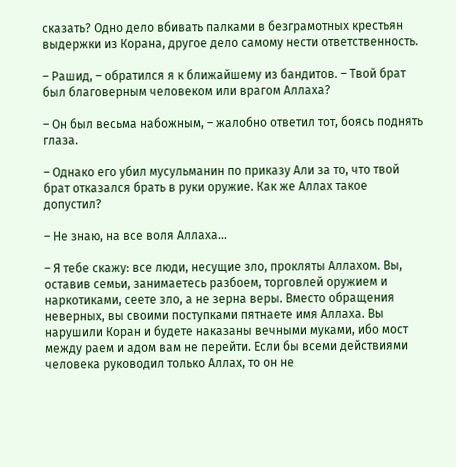сказать? Одно дело вбивать палками в безграмотных крестьян выдержки из Корана, другое дело самому нести ответственность.

– Рашид, – обратился я к ближайшему из бандитов. – Твой брат был благоверным человеком или врагом Аллаха?

– Он был весьма набожным, – жалобно ответил тот, боясь поднять глаза.

– Однако его убил мусульманин по приказу Али за то, что твой брат отказался брать в руки оружие. Как же Аллах такое допустил?

– Не знаю, на все воля Аллаха…

– Я тебе скажу: все люди, несущие зло, прокляты Аллахом. Вы, оставив семьи, занимаетесь разбоем, торговлей оружием и наркотиками, сеете зло, а не зерна веры. Вместо обращения неверных, вы своими поступками пятнаете имя Аллаха. Вы нарушили Коран и будете наказаны вечными муками, ибо мост между раем и адом вам не перейти. Если бы всеми действиями человека руководил только Аллах, то он не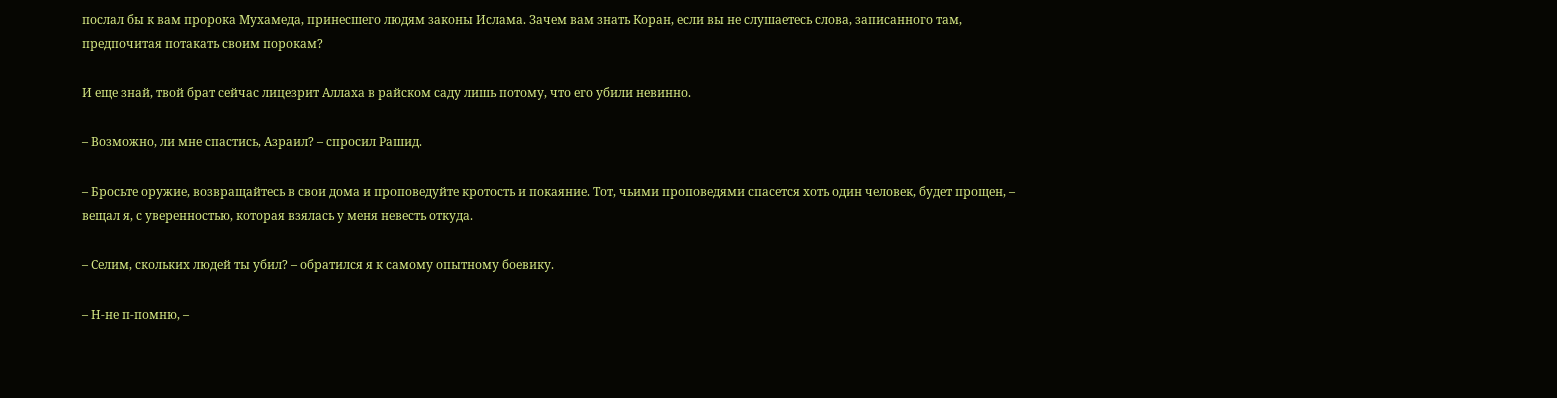послал бы к вам пророка Мухамеда, принесшего людям законы Ислама. Зачем вам знать Коран, если вы не слушаетесь слова, записанного там, предпочитая потакать своим порокам?

И еще знай, твой брат сейчас лицезрит Аллаха в райском саду лишь потому, что его убили невинно.

– Возможно, ли мне спастись, Азраил? – спросил Рашид.

– Бросьте оружие, возвращайтесь в свои дома и проповедуйте кротость и покаяние. Тот, чьими проповедями спасется хоть один человек, будет прощен, – вещал я, с уверенностью, которая взялась у меня невесть откуда.

– Селим, скольких людей ты убил? – обратился я к самому опытному боевику.

– Н-не п-помню, –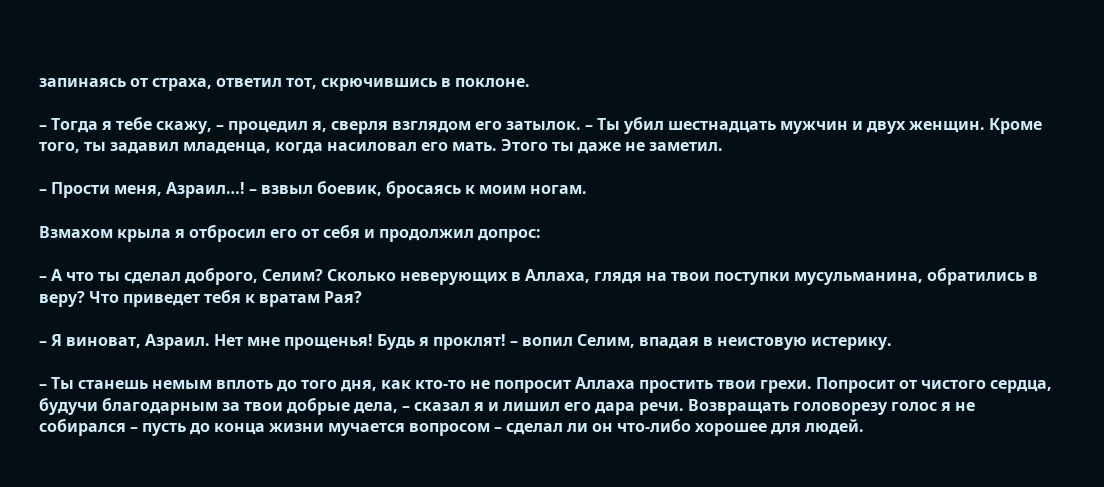запинаясь от страха, ответил тот, скрючившись в поклоне.

– Тогда я тебе скажу, – процедил я, сверля взглядом его затылок. – Ты убил шестнадцать мужчин и двух женщин. Кроме того, ты задавил младенца, когда насиловал его мать. Этого ты даже не заметил.

– Прости меня, Азраил…! – взвыл боевик, бросаясь к моим ногам.

Взмахом крыла я отбросил его от себя и продолжил допрос:

– А что ты сделал доброго, Селим? Сколько неверующих в Аллаха, глядя на твои поступки мусульманина, обратились в веру? Что приведет тебя к вратам Рая?

– Я виноват, Азраил. Нет мне прощенья! Будь я проклят! – вопил Селим, впадая в неистовую истерику.

– Ты станешь немым вплоть до того дня, как кто-то не попросит Аллаха простить твои грехи. Попросит от чистого сердца, будучи благодарным за твои добрые дела, – сказал я и лишил его дара речи. Возвращать головорезу голос я не собирался – пусть до конца жизни мучается вопросом – сделал ли он что-либо хорошее для людей.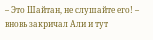– Это Шайтан, не слушайте его! – вновь закричал Али и тут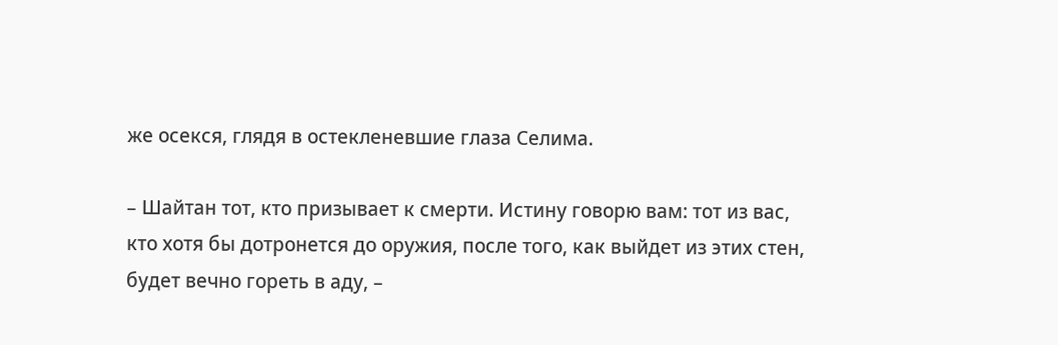же осекся, глядя в остекленевшие глаза Селима.

– Шайтан тот, кто призывает к смерти. Истину говорю вам: тот из вас, кто хотя бы дотронется до оружия, после того, как выйдет из этих стен, будет вечно гореть в аду, –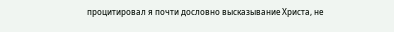процитировал я почти дословно высказывание Христа, не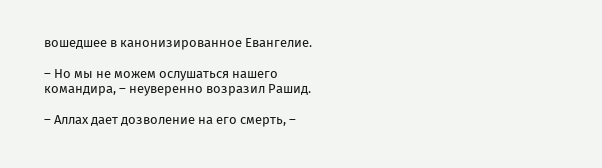вошедшее в канонизированное Евангелие.

– Но мы не можем ослушаться нашего командира, – неуверенно возразил Рашид.

– Аллах дает дозволение на его смерть, –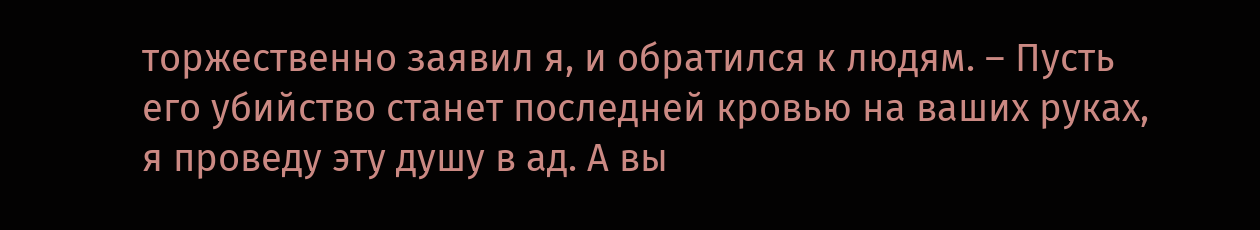торжественно заявил я, и обратился к людям. – Пусть его убийство станет последней кровью на ваших руках, я проведу эту душу в ад. А вы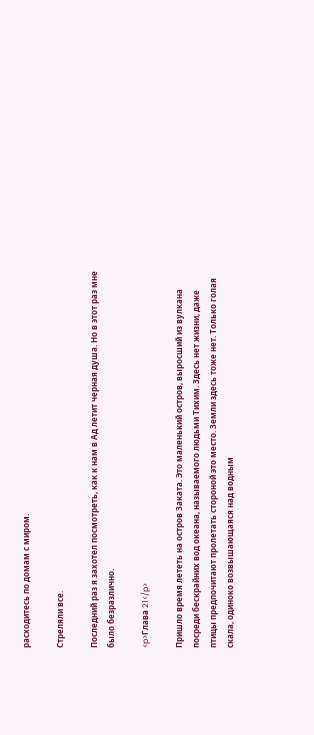расходитесь по домам с миром.

Стреляли все.

Последний раз я захотел посмотреть, как к нам в Ад летит черная душа. Но в этот раз мне было безразлично.

<p>Глава 21</p>

Пришло время лететь на остров Заката. Это маленький остров, выросший из вулкана посреди бескрайних вод океана, называемого людьми Тихим. Здесь нет жизни, даже птицы предпочитают пролетать стороной это место. Земли здесь тоже нет. Только голая скала, одиноко возвышающаяся над водным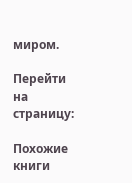миром.

Перейти на страницу:

Похожие книги